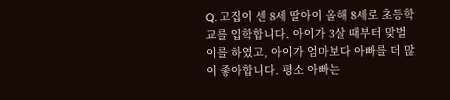Q. 고집이 센 8세 딸아이 올해 8세로 초등학교를 입학합니다. 아이가 3살 때부터 맞벌이를 하였고, 아이가 엄마보다 아빠를 더 많이 좋아합니다. 평소 아빠는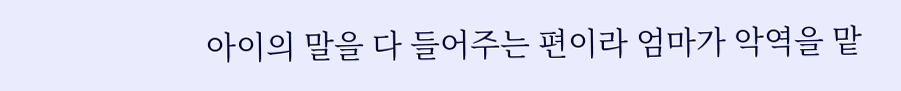아이의 말을 다 들어주는 편이라 엄마가 악역을 맡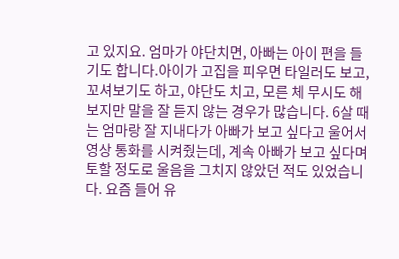고 있지요. 엄마가 야단치면, 아빠는 아이 편을 들기도 합니다.아이가 고집을 피우면 타일러도 보고, 꼬셔보기도 하고, 야단도 치고, 모른 체 무시도 해보지만 말을 잘 듣지 않는 경우가 많습니다. 6살 때는 엄마랑 잘 지내다가 아빠가 보고 싶다고 울어서 영상 통화를 시켜줬는데, 계속 아빠가 보고 싶다며 토할 정도로 울음을 그치지 않았던 적도 있었습니다. 요즘 들어 유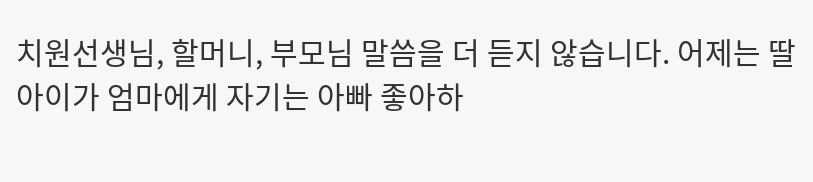치원선생님, 할머니, 부모님 말씀을 더 듣지 않습니다. 어제는 딸아이가 엄마에게 자기는 아빠 좋아하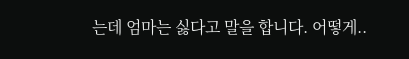는데 엄마는 싫다고 말을 합니다. 어떻게..